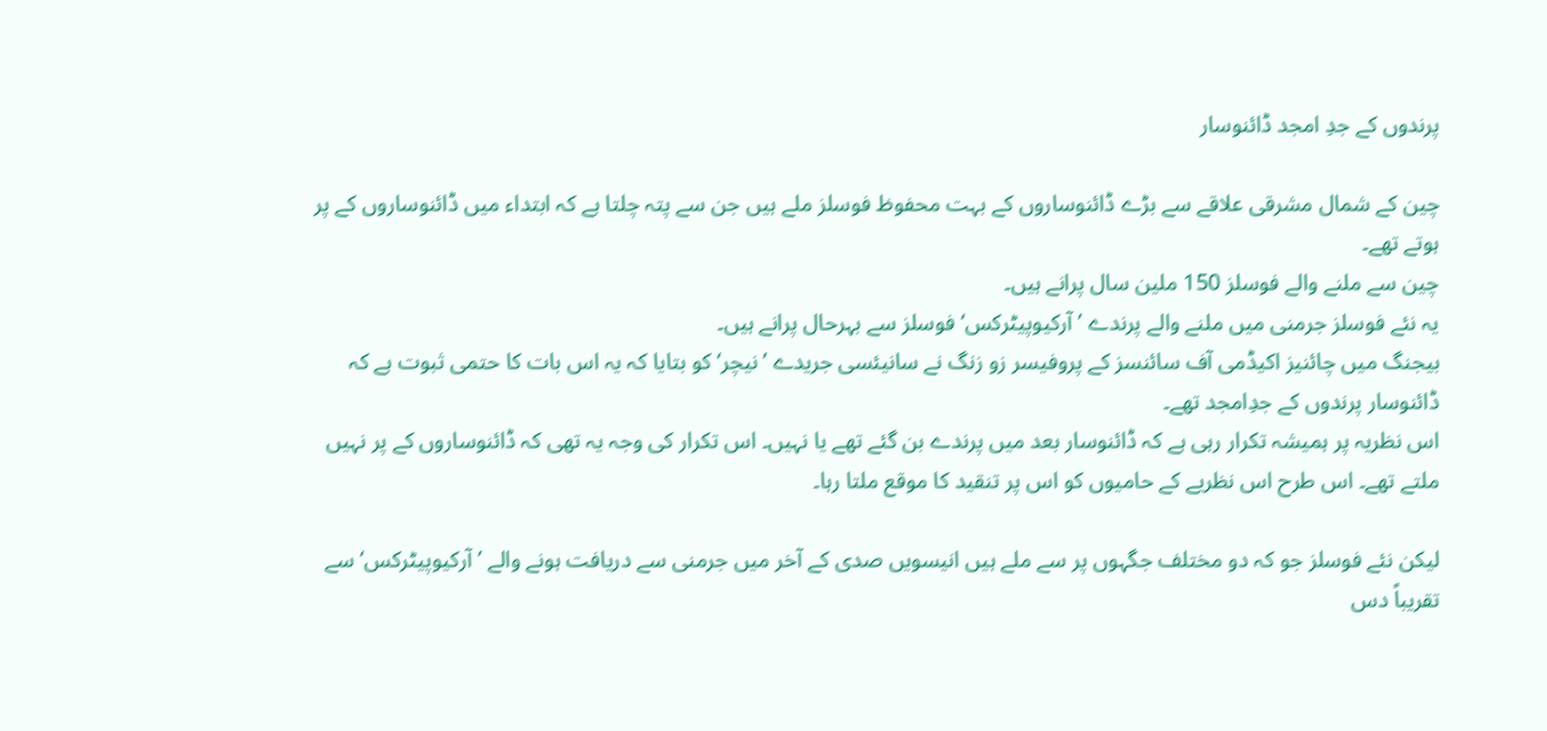پرندوں کے جدِ امجد ڈائنوسار

چین کے شمال مشرقی علاقے سے بڑے ڈائنوساروں کے بہت محفوظ فوسلز ملے ہیں جن سے پتہ چلتا ہے کہ ابتداء میں ڈائنوساروں کے پر ہوتے تھے۔
چین سے ملنے والے فوسلز 150 ملین سال پرانے ہیں۔
یہ نئے فوسلز جرمنی میں ملنے والے پرندے ’آرکیوپیٹرکس‘ فوسلز سے بہرحال پرانے ہیں۔
بیجنگ میں چائنیز اکیڈمی آف سائنسز کے پروفیسر زو زنگ نے سانیئسی جریدے ’نیچر‘ کو بتایا کہ یہ اس بات کا حتمی ثبوت ہے کہ ڈائنوسار پرندوں کے جدِامجد تھے۔
اس نظریہ پر ہمیشہ تکرار رہی ہے کہ ڈائنوسار بعد میں پرندے بن گئے تھے یا نہیں۔ اس تکرار کی وجہ یہ تھی کہ ڈائنوساروں کے پر نہیں ملتے تھے۔ اس طرح اس نظریے کے حامیوں کو اس پر تنقید کا موقع ملتا رہا۔

لیکن نئے فوسلز جو کہ دو مختلف جگہوں پر سے ملے ہیں انیسویں صدی کے آخر میں جرمنی سے دریافت ہونے والے ’آرکیوپیٹرکس‘ سے تقریباً دس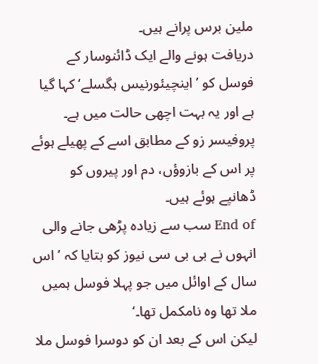ملین برس پرانے ہیں۔
دریافت ہونے والے ایک ڈائنوسار کے فوسل کو ’اینچیئورنیس ہگسلے‘ کہا گیا ہے اور یہ بہت اچھی حالت میں ہے۔
پروفیسر زو کے مطابق اسے کے پھیلے ہوئے پر اس کے بازوؤں، دم اور پیروں کو ڈھانپے ہوئے ہیں۔
End of سب سے زیادہ پڑھی جانے والی
انہوں نے بی بی سی نیوز کو بتایا کہ ’اس سال کے اوائل میں جو پہلا فوسل ہمیں ملا تھا وہ نامکمل تھا۔‘
لیکن اس کے بعد ان کو دوسرا فوسل ملا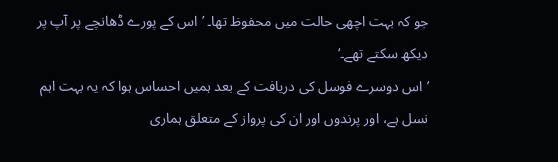جو کہ بہت اچھی حالت میں محفوظ تھا۔ ’اس کے پورے ڈھانچے پر آپ پر دیکھ سکتے تھے۔‘
’اس دوسرے فوسل کی دریافت کے بعد ہمیں احساس ہوا کہ یہ بہت اہم نسل ہے، اور پرندوں اور ان کی پرواز کے متعلق ہماری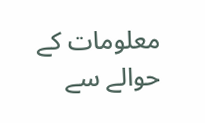معلومات کے حوالے سے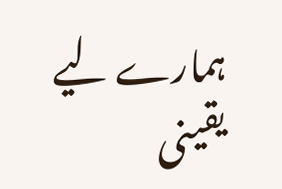ہمارے لیے یقینی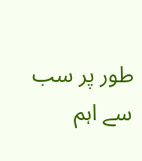طور پر سب سے اہم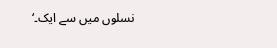نسلوں میں سے ایک۔‘